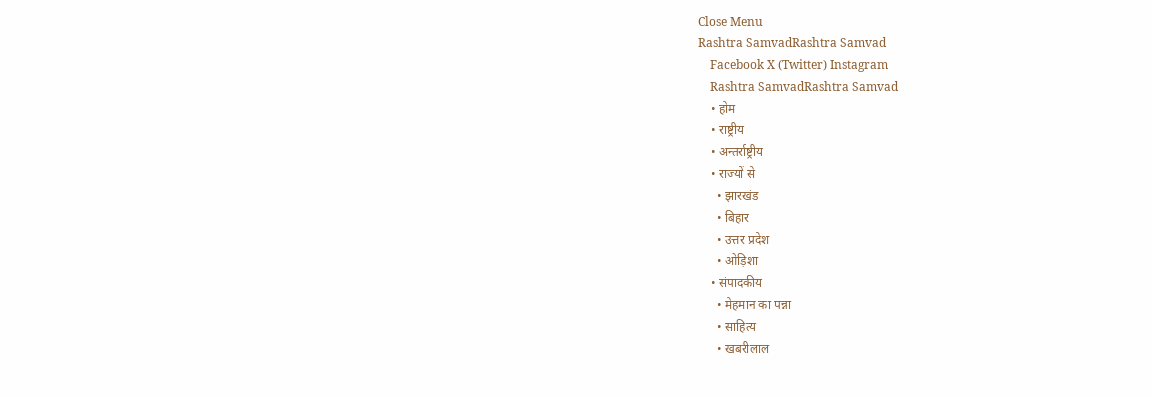Close Menu
Rashtra SamvadRashtra Samvad
    Facebook X (Twitter) Instagram
    Rashtra SamvadRashtra Samvad
    • होम
    • राष्ट्रीय
    • अन्तर्राष्ट्रीय
    • राज्यों से
      • झारखंड
      • बिहार
      • उत्तर प्रदेश
      • ओड़िशा
    • संपादकीय
      • मेहमान का पन्ना
      • साहित्य
      • खबरीलाल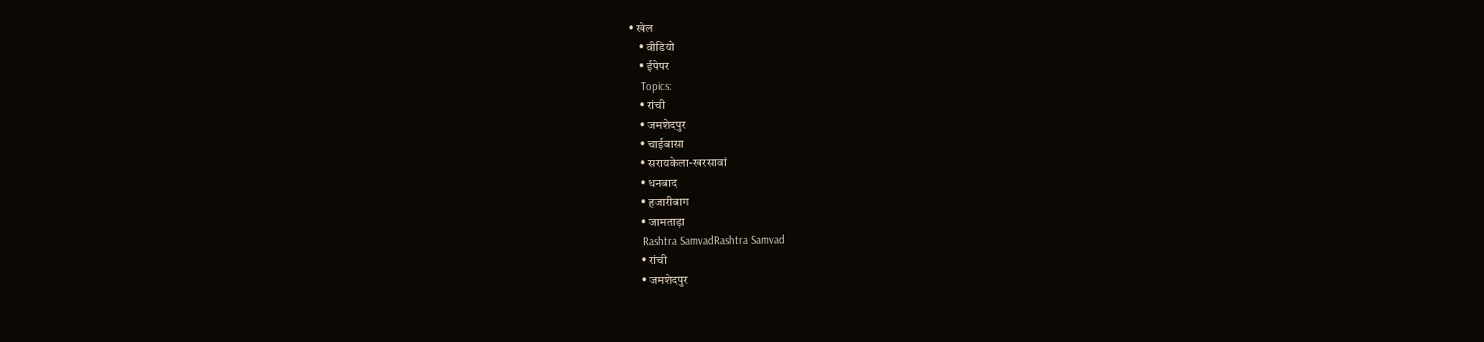• खेल
    • वीडियो
    • ईपेपर
    Topics:
    • रांची
    • जमशेदपुर
    • चाईबासा
    • सरायकेला-खरसावां
    • धनबाद
    • हजारीबाग
    • जामताड़ा
    Rashtra SamvadRashtra Samvad
    • रांची
    • जमशेदपुर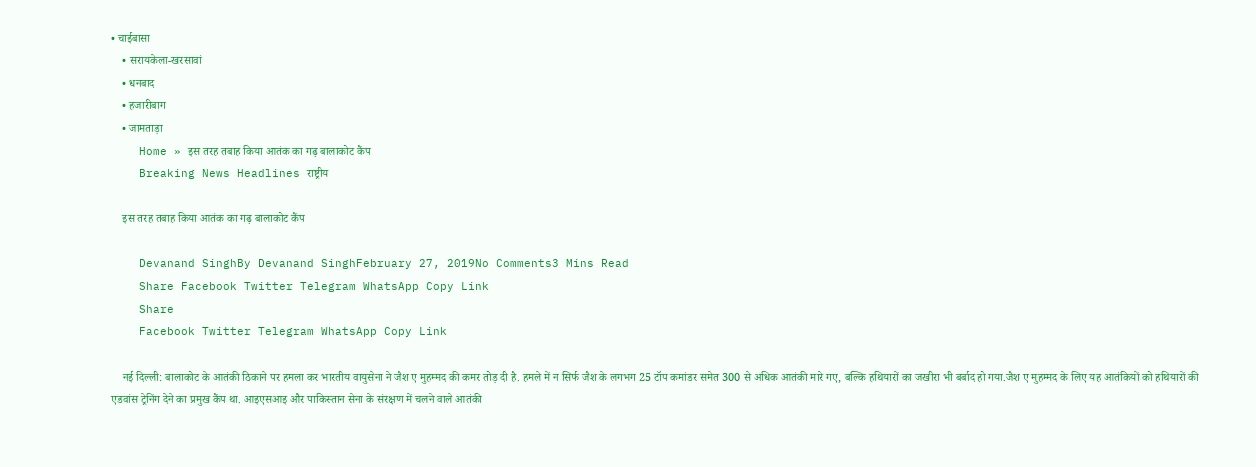• चाईबासा
    • सरायकेला-खरसावां
    • धनबाद
    • हजारीबाग
    • जामताड़ा
    Home » इस तरह तबाह किया आतंक का गढ़ बालाकोट कैंप
    Breaking News Headlines राष्ट्रीय

    इस तरह तबाह किया आतंक का गढ़ बालाकोट कैंप

    Devanand SinghBy Devanand SinghFebruary 27, 2019No Comments3 Mins Read
    Share Facebook Twitter Telegram WhatsApp Copy Link
    Share
    Facebook Twitter Telegram WhatsApp Copy Link

    नई दिल्ली: बालाकोट के आतंकी ठिकाने पर हमला कर भारतीय वायुसेना ने जैश ए मुहम्मद की कमर तोड़ दी है. हमले में न सिर्फ जैश के लगभग 25 टॉप कमांडर समेत 300 से अधिक आतंकी मारे गए, बल्कि हथियारों का जखीरा भी बर्बाद हो गया.जैश ए मुहम्मद के लिए यह आतंकियों को हथियारों की एडवांस ट्रेनिंग देने का प्रमुख कैंप था. आइएसआइ और पाकिस्तान सेना के संरक्षण में चलने वाले आतंकी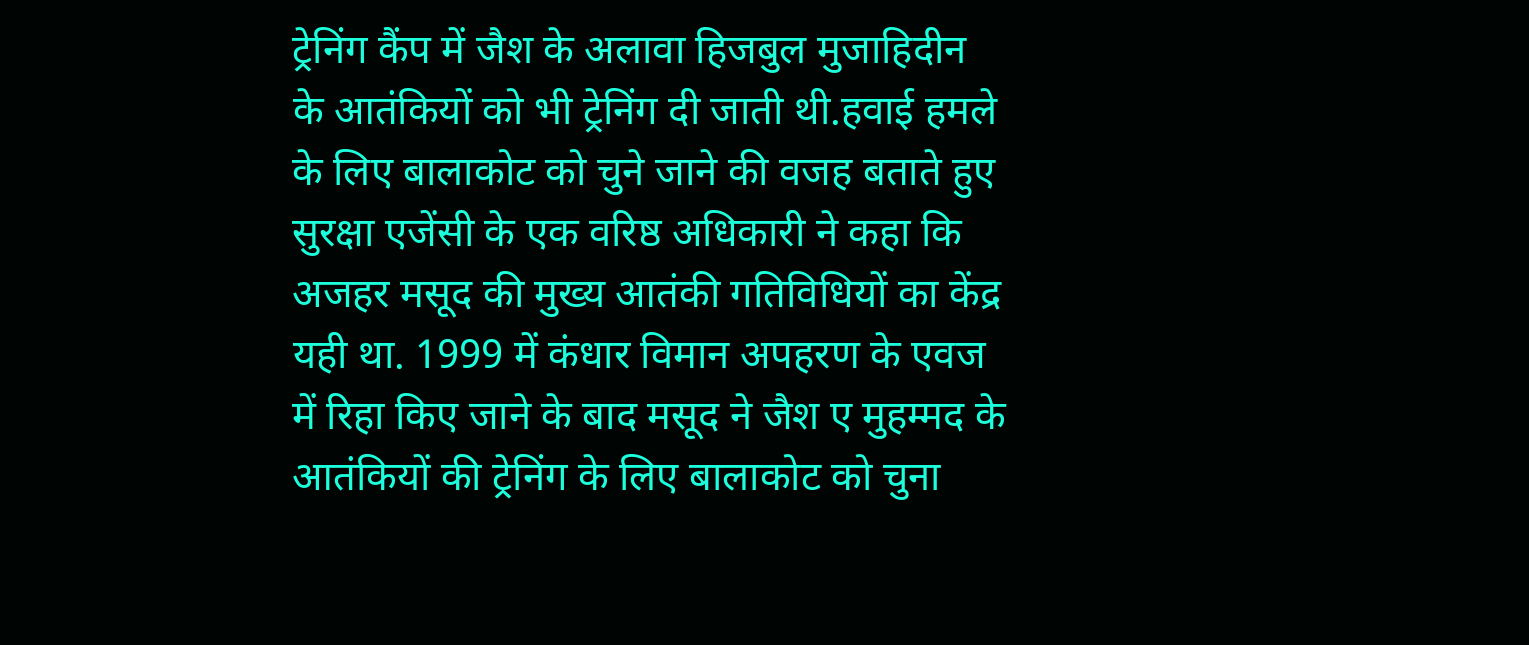ट्रेनिंग कैंप में जैश के अलावा हिजबुल मुजाहिदीन के आतंकियों को भी ट्रेनिंग दी जाती थी.हवाई हमले के लिए बालाकोट को चुने जाने की वजह बताते हुए सुरक्षा एजेंसी के एक वरिष्ठ अधिकारी ने कहा कि अजहर मसूद की मुख्य आतंकी गतिविधियों का केंद्र यही था. 1999 में कंधार विमान अपहरण के एवज में रिहा किए जाने के बाद मसूद ने जैश ए मुहम्मद के आतंकियों की ट्रेनिंग के लिए बालाकोट को चुना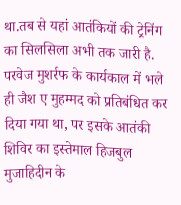था.तब से यहां आतंकियों की ट्रेनिंग का सिलसिला अभी तक जारी है. परवेज मुशर्रफ के कार्यकाल में भले ही जैश ए मुहम्मद को प्रतिबंधित कर दिया गया था, पर इसके आतंकी शिविर का इस्तेमाल हिजबुल मुजाहिदीन के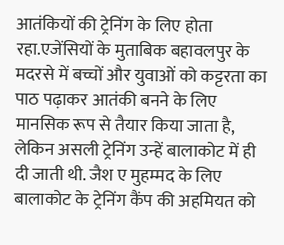आतंकियों की ट्रेनिंग के लिए होता रहा.एजेंसियों के मुताबिक बहावलपुर के मदरसे में बच्चों और युवाओं को कट्टरता का पाठ पढ़ाकर आतंकी बनने के लिए मानसिक रूप से तैयार किया जाता है, लेकिन असली ट्रेनिंग उन्हें बालाकोट में ही दी जाती थी. जैश ए मुहम्मद के लिए बालाकोट के ट्रेनिंग कैंप की अहमियत को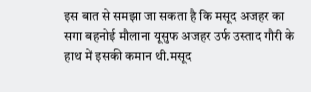इस बात से समझा जा सकता है कि मसूद अजहर का सगा बहनोई मौलाना यूसुफ अजहर उर्फ उस्ताद गौरी के हाथ में इसकी कमान थी.मसूद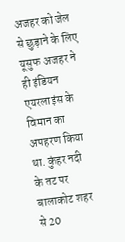अजहर को जेल से छुड़ाने के लिए यूसुफ अजहर ने ही इंडियन एयरलाइंस के विमान का अपहरण किया था. कुंहर नदी के तट पर बालाकोट शहर से 20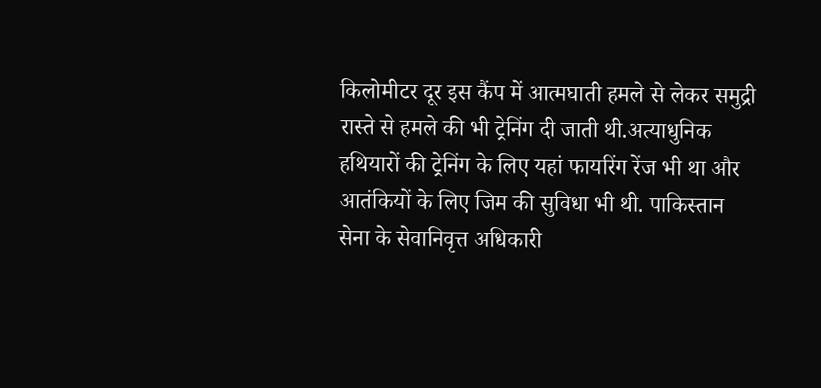किलोमीटर दूर इस कैंप में आत्मघाती हमले से लेकर समुद्री रास्ते से हमले की भी ट्रेनिंग दी जाती थी.अत्याधुनिक हथियारों की ट्रेनिंग के लिए यहां फायरिंग रेंज भी था और आतंकियों के लिए जिम की सुविधा भी थी. पाकिस्तान सेना के सेवानिवृत्त अधिकारी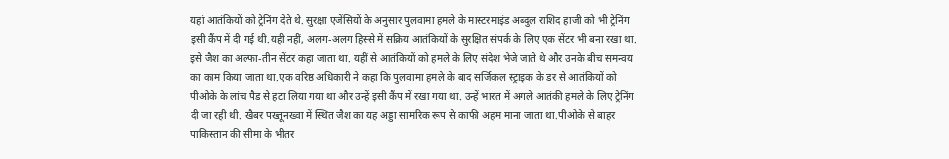यहां आतंकियों को ट्रेनिंग देते थे. सुरक्षा एजेंसियों के अनुसार पुलवामा हमले के मास्टरमाइंड अब्दुल राशिद हाजी को भी ट्रेनिंग इसी कैंप में दी गई थी.यही नहीं, अलग-अलग हिस्से में सक्रिय आतंकियों के सुरक्षित संपर्क के लिए एक सेंटर भी बना रखा था. इसे जैश का अल्फा-तीन सेंटर कहा जाता था. यहीं से आतंकियों को हमले के लिए संदेश भेजे जाते थे और उनके बीच समन्वय का काम किया जाता था.एक वरिष्ठ अधिकारी ने कहा कि पुलवामा हमले के बाद सर्जिकल स्ट्राइक के डर से आतंकियों को पीओके के लांच पैड से हटा लिया गया था और उन्हें इसी कैंप में रखा गया था. उन्हें भारत में अगले आतंकी हमले के लिए ट्रेनिंग दी जा रही थी. खैबर पख्तूनख्वा में स्थित जैश का यह अड्डा सामरिक रूप से काफी अहम माना जाता था.पीओके से बाहर पाकिस्तान की सीमा के भीतर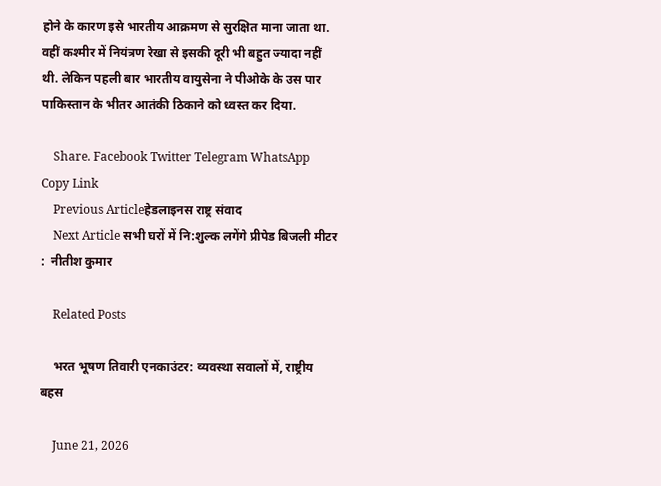होने के कारण इसे भारतीय आक्रमण से सुरक्षित माना जाता था. वहीं कश्मीर में नियंत्रण रेखा से इसकी दूरी भी बहुत ज्यादा नहीं थी. लेकिन पहली बार भारतीय वायुसेना ने पीओके के उस पार पाकिस्तान के भीतर आतंकी ठिकाने को ध्वस्त कर दिया.

    Share. Facebook Twitter Telegram WhatsApp Copy Link
    Previous Articleहेडलाइनस राष्ट्र संवाद
    Next Article सभी घरों में नि:शुल्क लगेंगे प्रीपेड बिजली मीटर :  नीतीश कुमार

    Related Posts

    भरत भूषण तिवारी एनकाउंटर: व्यवस्था सवालों में, राष्ट्रीय बहस

    June 21, 2026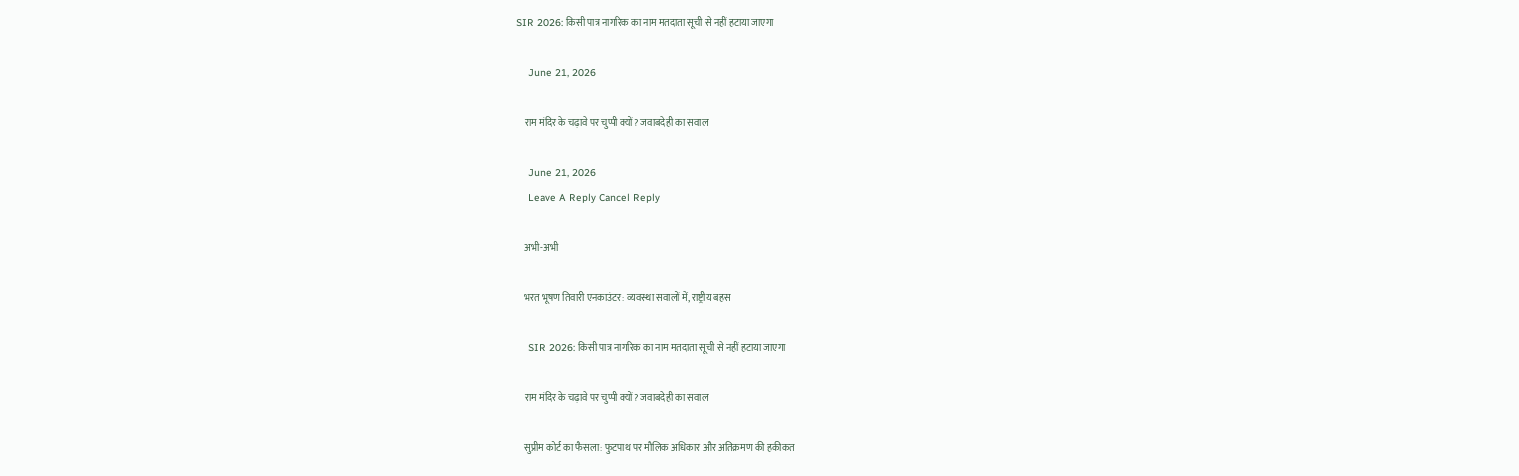SIR 2026: किसी पात्र नागरिक का नाम मतदाता सूची से नहीं हटाया जाएगा

    June 21, 2026

    राम मंदिर के चढ़ावे पर चुप्पी क्यों? जवाबदेही का सवाल

    June 21, 2026
    Leave A Reply Cancel Reply

    अभी-अभी

    भरत भूषण तिवारी एनकाउंटर: व्यवस्था सवालों में, राष्ट्रीय बहस

    SIR 2026: किसी पात्र नागरिक का नाम मतदाता सूची से नहीं हटाया जाएगा

    राम मंदिर के चढ़ावे पर चुप्पी क्यों? जवाबदेही का सवाल

    सुप्रीम कोर्ट का फैसला: फुटपाथ पर मौलिक अधिकार और अतिक्रमण की हकीकत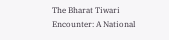The Bharat Tiwari Encounter: A National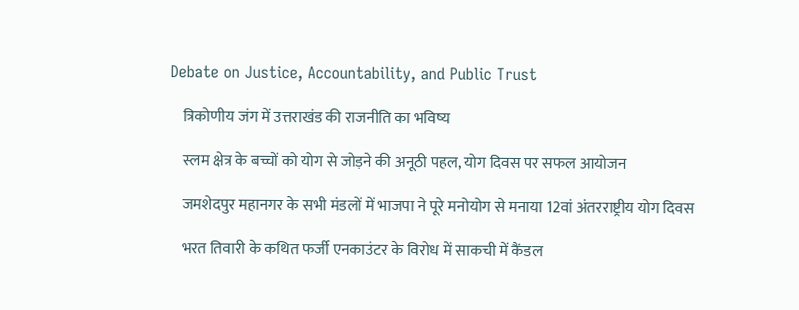Debate on Justice, Accountability, and Public Trust

    त्रिकोणीय जंग में उत्तराखंड की राजनीति का भविष्य

    स्लम क्षेत्र के बच्चों को योग से जोड़ने की अनूठी पहल, योग दिवस पर सफल आयोजन

    जमशेदपुर महानगर के सभी मंडलों में भाजपा ने पूरे मनोयोग से मनाया 12वां अंतरराष्ट्रीय योग दिवस

    भरत तिवारी के कथित फर्जी एनकाउंटर के विरोध में साकची में कैंडल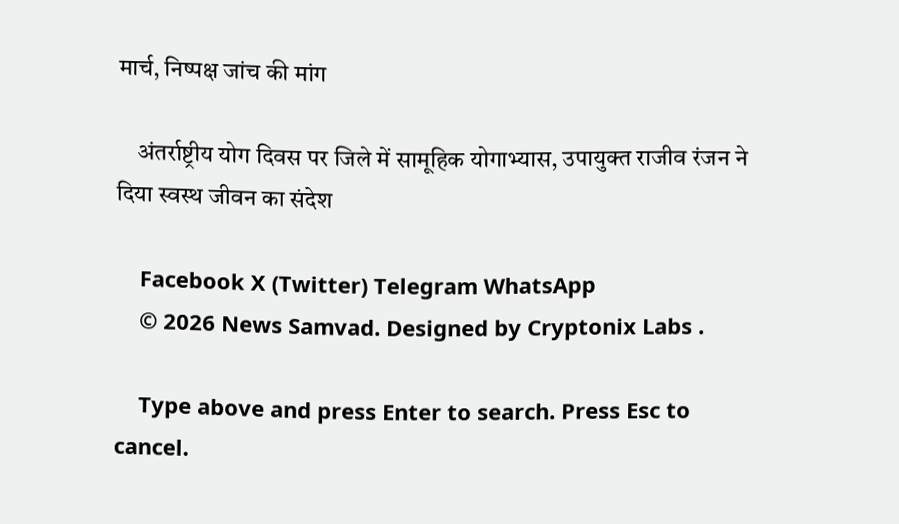मार्च, निष्पक्ष जांच की मांग

    अंतर्राष्ट्रीय योग दिवस पर जिले में सामूहिक योगाभ्यास, उपायुक्त राजीव रंजन ने दिया स्वस्थ जीवन का संदेश

    Facebook X (Twitter) Telegram WhatsApp
    © 2026 News Samvad. Designed by Cryptonix Labs .

    Type above and press Enter to search. Press Esc to cancel.